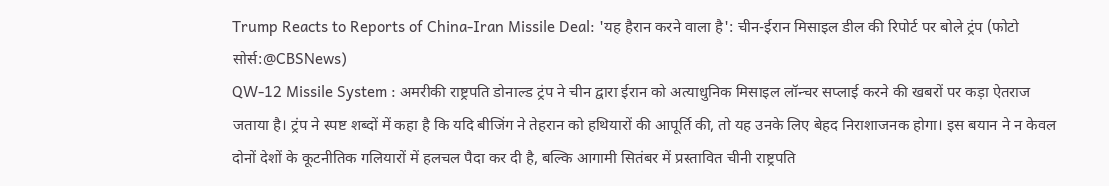Trump Reacts to Reports of China-Iran Missile Deal: 'यह हैरान करने वाला है': चीन-ईरान मिसाइल डील की रिपोर्ट पर बोले ट्रंप (फोटो सोर्स:@CBSNews)
QW-12 Missile System : अमरीकी राष्ट्रपति डोनाल्ड ट्रंप ने चीन द्वारा ईरान को अत्याधुनिक मिसाइल लॉन्चर सप्लाई करने की खबरों पर कड़ा ऐतराज जताया है। ट्रंप ने स्पष्ट शब्दों में कहा है कि यदि बीजिंग ने तेहरान को हथियारों की आपूर्ति की, तो यह उनके लिए बेहद निराशाजनक होगा। इस बयान ने न केवल दोनों देशों के कूटनीतिक गलियारों में हलचल पैदा कर दी है, बल्कि आगामी सितंबर में प्रस्तावित चीनी राष्ट्रपति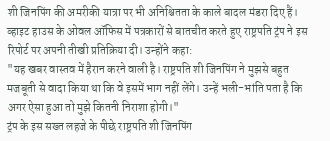शी जिनपिंग की अमरीकी यात्रा पर भी अनिश्चितता के काले बादल मंडरा दिए हैं।
व्हाइट हाउस के ओवल ऑफिस में पत्रकारों से बातचीत करते हुए राष्ट्रपति ट्रंप ने इस रिपोर्ट पर अपनी तीखी प्रतिक्रिया दी। उन्होंने कहा:
"यह खबर वास्तव में हैरान करने वाली है। राष्ट्रपति शी जिनपिंग ने मुझसे बहुत मजबूती से वादा किया था कि वे इसमें भाग नहीं लेंगे। उन्हें भली-भांति पता है कि अगर ऐसा हुआ तो मुझे कितनी निराशा होगी।"
ट्रंप के इस सख्त लहजे के पीछे राष्ट्रपति शी जिनपिंग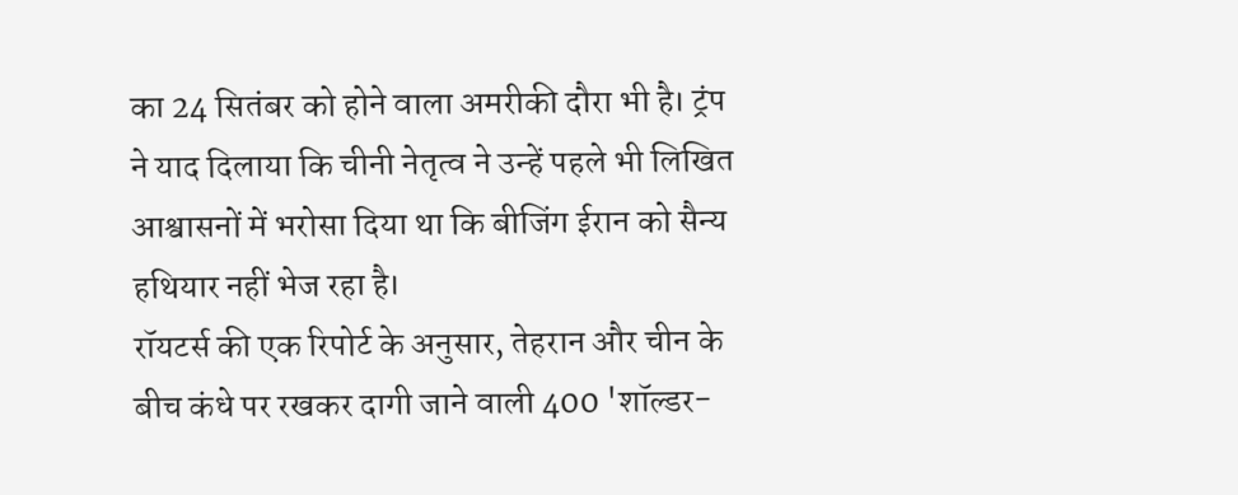का 24 सितंबर को होने वाला अमरीकी दौरा भी है। ट्रंप ने याद दिलाया कि चीनी नेतृत्व ने उन्हें पहले भी लिखित आश्वासनों में भरोसा दिया था कि बीजिंग ईरान को सैन्य हथियार नहीं भेज रहा है।
रॉयटर्स की एक रिपोर्ट के अनुसार, तेहरान और चीन के बीच कंधे पर रखकर दागी जाने वाली 400 'शॉल्डर-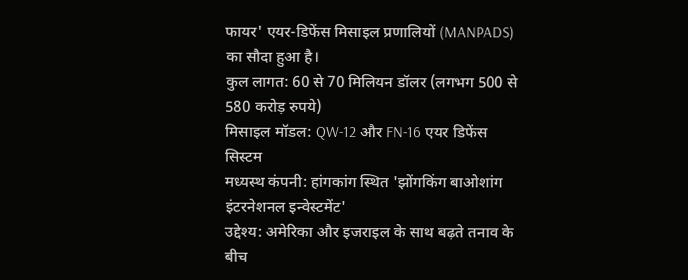फायर' एयर-डिफेंस मिसाइल प्रणालियों (MANPADS) का सौदा हुआ है।
कुल लागत: 60 से 70 मिलियन डॉलर (लगभग 500 से 580 करोड़ रुपये)
मिसाइल मॉडल: QW-12 और FN-16 एयर डिफेंस सिस्टम
मध्यस्थ कंपनी: हांगकांग स्थित 'झोंगकिंग बाओशांग इंटरनेशनल इन्वेस्टमेंट'
उद्देश्य: अमेरिका और इजराइल के साथ बढ़ते तनाव के बीच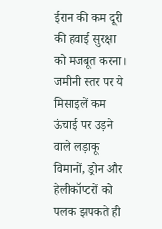ईरान की कम दूरी की हवाई सुरक्षा को मजबूत करना।
जमीनी स्तर पर ये मिसाइलें कम ऊंचाई पर उड़ने वाले लड़ाकू विमानों, ड्रोन और हेलीकॉप्टरों को पलक झपकते ही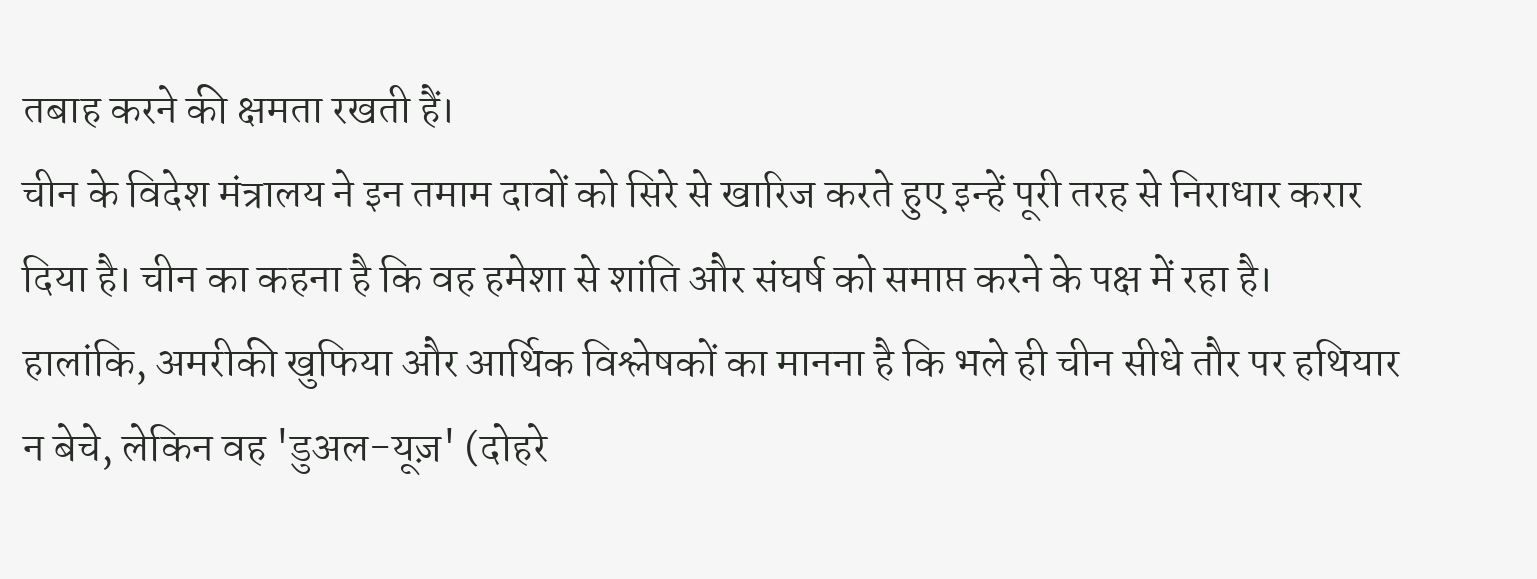तबाह करने की क्षमता रखती हैं।
चीन के विदेश मंत्रालय ने इन तमाम दावों को सिरे से खारिज करते हुए इन्हें पूरी तरह से निराधार करार दिया है। चीन का कहना है कि वह हमेशा से शांति और संघर्ष को समाप्त करने के पक्ष में रहा है।
हालांकि, अमरीकी खुफिया और आर्थिक विश्लेषकों का मानना है कि भले ही चीन सीधे तौर पर हथियार न बेचे, लेकिन वह 'डुअल-यूज़' (दोहरे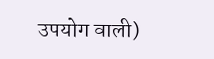उपयोग वाली)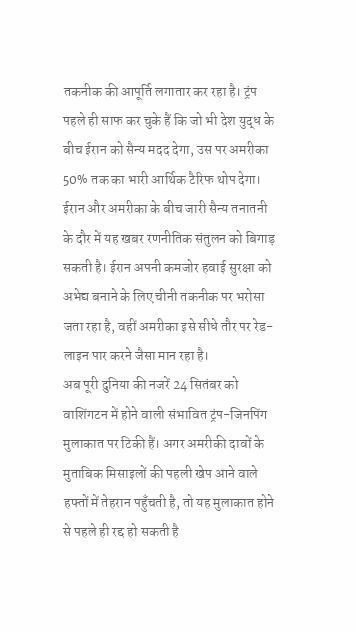तकनीक की आपूर्ति लगातार कर रहा है। ट्रंप पहले ही साफ कर चुके हैं कि जो भी देश युद्ध के बीच ईरान को सैन्य मदद देगा, उस पर अमरीका 50% तक का भारी आर्थिक टैरिफ थोप देगा।
ईरान और अमरीका के बीच जारी सैन्य तनातनी के दौर में यह खबर रणनीतिक संतुलन को बिगाड़ सकती है। ईरान अपनी कमजोर हवाई सुरक्षा को अभेद्य बनाने के लिए चीनी तकनीक पर भरोसा जता रहा है, वहीं अमरीका इसे सीधे तौर पर रेड-लाइन पार करने जैसा मान रहा है।
अब पूरी दुनिया की नजरें 24 सितंबर को वाशिंगटन में होने वाली संभावित ट्रंप-जिनपिंग मुलाकात पर टिकी हैं। अगर अमरीकी दावों के मुताबिक मिसाइलों की पहली खेप आने वाले हफ्तों में तेहरान पहुँचती है, तो यह मुलाकात होने से पहले ही रद्द हो सकती है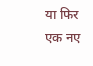या फिर एक नए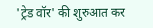'ट्रेड वॉर' की शुरुआत कर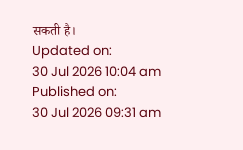सकती है।
Updated on:
30 Jul 2026 10:04 am
Published on:
30 Jul 2026 09:31 am